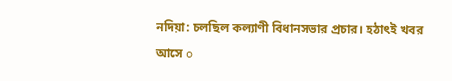নদিয়া: চলছিল কল্যাণী বিধানসভার প্রচার। হঠাৎই খবর আসে o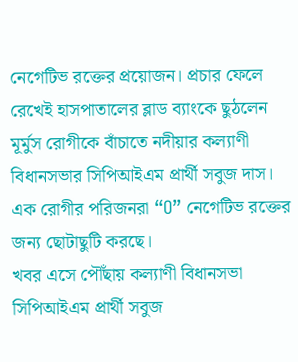নেগেটিভ রক্তের প্রয়োজন। প্রচার ফেলে রেখেই হাসপাতালের ব্লাড ব্যাংকে ছুঠলেন মূর্মুস রোগীকে বাঁচাতে নদীয়ার কল্যাণী বিধানসভার সিপিআইএম প্রার্থী সবুজ দাস। এক রোগীর পরিজনরা “O” নেগেটিভ রক্তের জন্য ছোটাছুটি করছে।
খবর এসে পৌঁছায় কল্যাণী বিধানসভা সিপিআইএম প্রার্থী সবুজ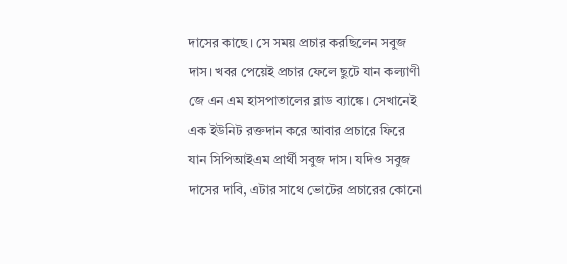দাসের কাছে। সে সময় প্রচার করছিলেন সবুজ দাস। খবর পেয়েই প্রচার ফেলে ছুটে যান কল্যাণী জে এন এম হাসপাতালের ব্লাড ব্যাঙ্কে। সেখানেই এক ইউনিট রক্তদান করে আবার প্রচারে ফিরে যান সিপিআইএম প্রার্থী সবুজ দাস। যদিও সবুজ দাসের দাবি, এটার সাথে ভোটের প্রচারের কোনো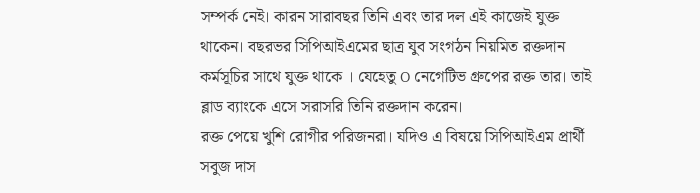সম্পর্ক নেই। কারন সারাবছর তিনি এবং তার দল এই কাজেই যুক্ত থাকেন। বছরভর সিপিআইএমের ছাত্র যুব সংগঠন নিয়মিত রক্তদান কর্মসূচির সাথে যুক্ত থাকে । যেহেতু O নেগেটিভ গ্রুপের রক্ত তার। তাই ব্লাড ব্যাংকে এসে সরাসরি তিনি রক্তদান করেন।
রক্ত পেয়ে খুশি রোগীর পরিজনরা। যদিও এ বিষয়ে সিপিআইএম প্রার্থী সবুজ দাস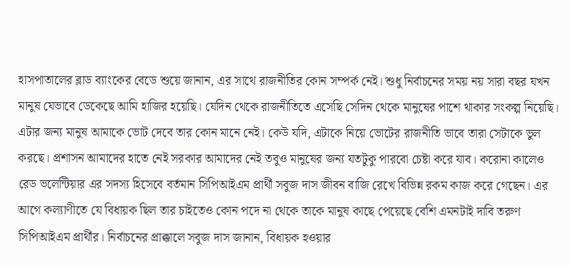হাসপাতালের ব্লাড ব্যাংকের বেডে শুয়ে জানান, এর সাথে রাজনীতির কোন সম্পর্ক নেই। শুধু নির্বাচনের সময় নয় সারা বছর যখন মানুষ যেভাবে ডেকেছে আমি হাজির হয়েছি। যেদিন থেকে রাজনীতিতে এসেছি সেদিন থেকে মানুষের পাশে থাকার সংকল্প নিয়েছি। এটার জন্য মানুষ আমাকে ভোট দেবে তার কোন মানে নেই। কেউ যদি, এটাকে নিয়ে ভোটের রাজনীতি ভাবে তারা সেটাকে ভুল করছে। প্রশাসন আমাদের হাতে নেই সরকার আমাদের নেই তবুও মানুষের জন্য যতটুকু পারবো চেষ্টা করে যাব। করোনা কালেও রেড ভলেন্টিয়ার এর সদস্য হিসেবে বর্তমান সিপিআইএম প্রার্থী সবুজ দাস জীবন বাজি রেখে বিভিন্ন রকম কাজ করে গেছেন। এর আগে কল্যাণীতে যে বিধায়ক ছিল তার চাইতেও কোন পদে না থেকে তাকে মানুষ কাছে পেয়েছে বেশি এমনটাই দাবি তরুণ সিপিআইএম প্রার্থীর। নির্বাচনের প্রাক্কালে সবুজ দাস জানান, বিধায়ক হওয়ার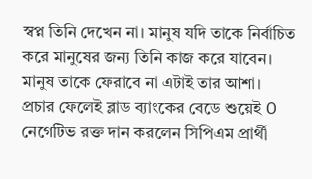স্বপ্ন তিনি দেখেন না। মানুষ যদি তাকে নির্বাচিত করে মানুষের জন্য তিনি কাজ করে যাবেন। মানুষ তাকে ফেরাবে না এটাই তার আশা।
প্রচার ফেলেই ব্লাড ব্যাংকের বেডে শুয়েই O নেগেটিভ রক্ত দান করলেন সিপিএম প্রার্থী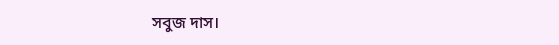সবুজ দাস।